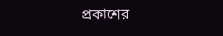প্রকাশের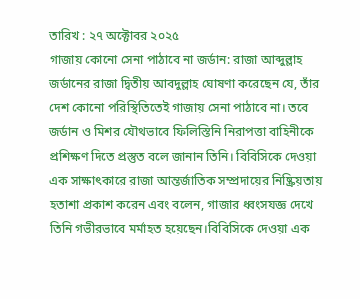তারিখ : ২৭ অক্টোবর ২০২৫
গাজায় কোনো সেনা পাঠাবে না জর্ডান: রাজা আব্দুল্লাহ
জর্ডানের রাজা দ্বিতীয় আবদুল্লাহ ঘোষণা করেছেন যে, তাঁর দেশ কোনো পরিস্থিতিতেই গাজায় সেনা পাঠাবে না। তবে জর্ডান ও মিশর যৌথভাবে ফিলিস্তিনি নিরাপত্তা বাহিনীকে প্রশিক্ষণ দিতে প্রস্তুত বলে জানান তিনি। বিবিসিকে দেওয়া এক সাক্ষাৎকারে রাজা আন্তর্জাতিক সম্প্রদায়ের নিষ্ক্রিয়তায় হতাশা প্রকাশ করেন এবং বলেন, গাজার ধ্বংসযজ্ঞ দেখে তিনি গভীরভাবে মর্মাহত হয়েছেন।বিবিসিকে দেওয়া এক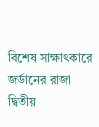বিশেষ সাক্ষাৎকারে জর্ডানের রাজা দ্বিতীয়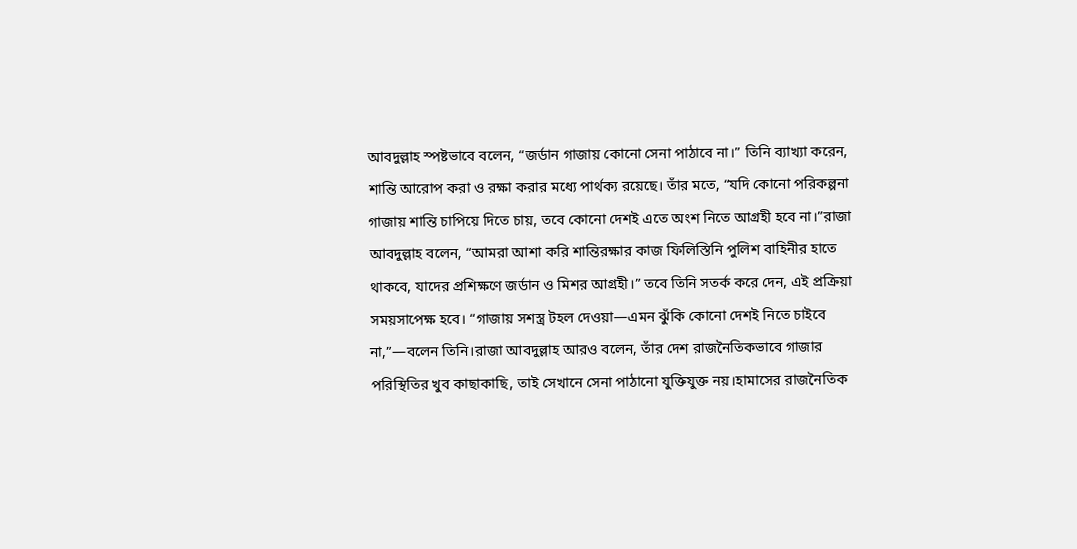আবদুল্লাহ স্পষ্টভাবে বলেন, “জর্ডান গাজায় কোনো সেনা পাঠাবে না।” তিনি ব্যাখ্যা করেন, শান্তি আরোপ করা ও রক্ষা করার মধ্যে পার্থক্য রয়েছে। তাঁর মতে, “যদি কোনো পরিকল্পনা গাজায় শান্তি চাপিয়ে দিতে চায়, তবে কোনো দেশই এতে অংশ নিতে আগ্রহী হবে না।”রাজা আবদুল্লাহ বলেন, “আমরা আশা করি শান্তিরক্ষার কাজ ফিলিস্তিনি পুলিশ বাহিনীর হাতে থাকবে, যাদের প্রশিক্ষণে জর্ডান ও মিশর আগ্রহী।” তবে তিনি সতর্ক করে দেন, এই প্রক্রিয়া সময়সাপেক্ষ হবে। “গাজায় সশস্ত্র টহল দেওয়া—এমন ঝুঁকি কোনো দেশই নিতে চাইবে না,”—বলেন তিনি।রাজা আবদুল্লাহ আরও বলেন, তাঁর দেশ রাজনৈতিকভাবে গাজার পরিস্থিতির খুব কাছাকাছি, তাই সেখানে সেনা পাঠানো যুক্তিযুক্ত নয়।হামাসের রাজনৈতিক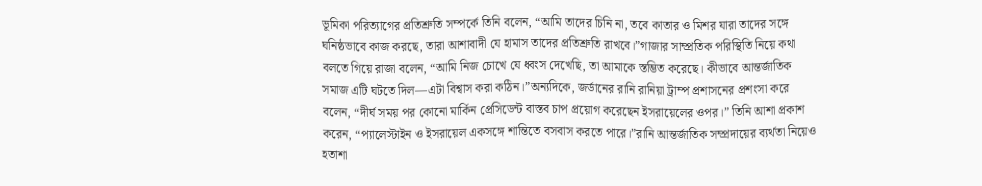ভূমিকা পরিত্যাগের প্রতিশ্রুতি সম্পর্কে তিনি বলেন, “আমি তাদের চিনি না, তবে কাতার ও মিশর যারা তাদের সঙ্গে ঘনিষ্ঠভাবে কাজ করছে, তারা আশাবাদী যে হামাস তাদের প্রতিশ্রুতি রাখবে।”গাজার সাম্প্রতিক পরিস্থিতি নিয়ে কথা বলতে গিয়ে রাজা বলেন, “আমি নিজ চোখে যে ধ্বংস দেখেছি, তা আমাকে স্তম্ভিত করেছে। কীভাবে আন্তর্জাতিক সমাজ এটি ঘটতে দিল—এটা বিশ্বাস করা কঠিন।”অন্যদিকে, জর্ডানের রানি রানিয়া ট্রাম্প প্রশাসনের প্রশংসা করে বলেন, “দীর্ঘ সময় পর কোনো মার্কিন প্রেসিডেন্ট বাস্তব চাপ প্রয়োগ করেছেন ইসরায়েলের ওপর।” তিনি আশা প্রকাশ করেন, “প্যালেস্টাইন ও ইসরায়েল একসঙ্গে শান্তিতে বসবাস করতে পারে।”রানি আন্তর্জাতিক সম্প্রদায়ের ব্যর্থতা নিয়েও হতাশা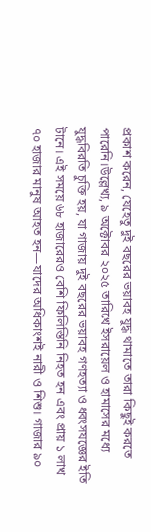প্রকাশ করেন, যেহেতু দুই বছরের ভয়াবহ যুদ্ধ থামাতে তারা কিছুই করতে পারেনি।উল্লেখ্য, ৯ অক্টোবর ২০২৫ তারিখে ইসরায়েল ও হামাসের মধ্যে যুদ্ধবিরতি চুক্তি হয়, যা গাজায় দুই বছরের ভয়াবহ গণহত্যা ও ধ্বংসযজ্ঞের ইতি টানে। এই সময়ে ৬৮ হাজারেরও বেশি ফিলিস্তিনি নিহত হন এবং প্রায় ১ লাখ ৭০ হাজার মানুষ আহত হন—যাদের অধিকাংশই নারী ও শিশু। গাজার ৯০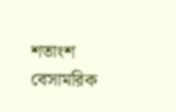শতাংশ বেসামরিক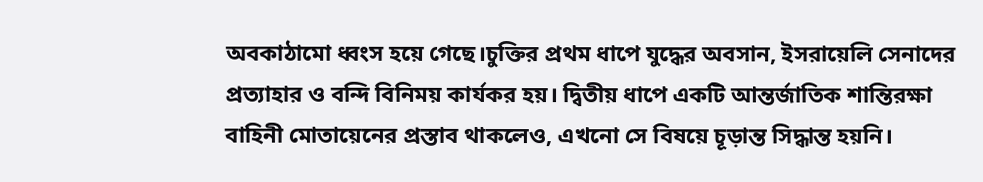অবকাঠামো ধ্বংস হয়ে গেছে।চুক্তির প্রথম ধাপে যুদ্ধের অবসান, ইসরায়েলি সেনাদের প্রত্যাহার ও বন্দি বিনিময় কার্যকর হয়। দ্বিতীয় ধাপে একটি আন্তর্জাতিক শান্তিরক্ষা বাহিনী মোতায়েনের প্রস্তাব থাকলেও, এখনো সে বিষয়ে চূড়ান্ত সিদ্ধান্ত হয়নি।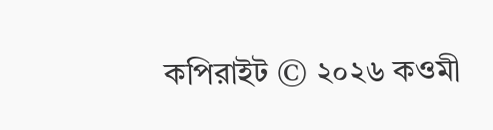কপিরাইট © ২০২৬ কওমী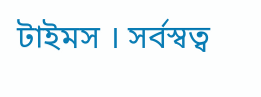টাইমস । সর্বস্বত্ব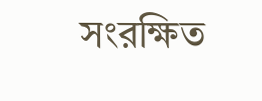সংরক্ষিত